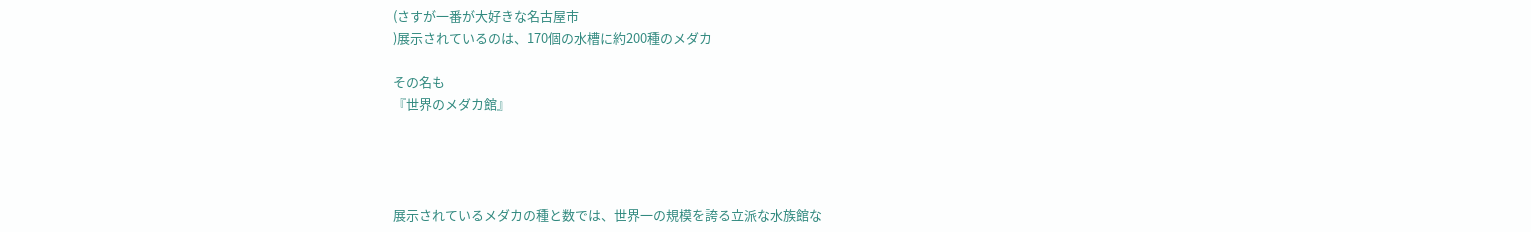(さすが一番が大好きな名古屋市
)展示されているのは、170個の水槽に約200種のメダカ

その名も
『世界のメダカ館』




展示されているメダカの種と数では、世界一の規模を誇る立派な水族館な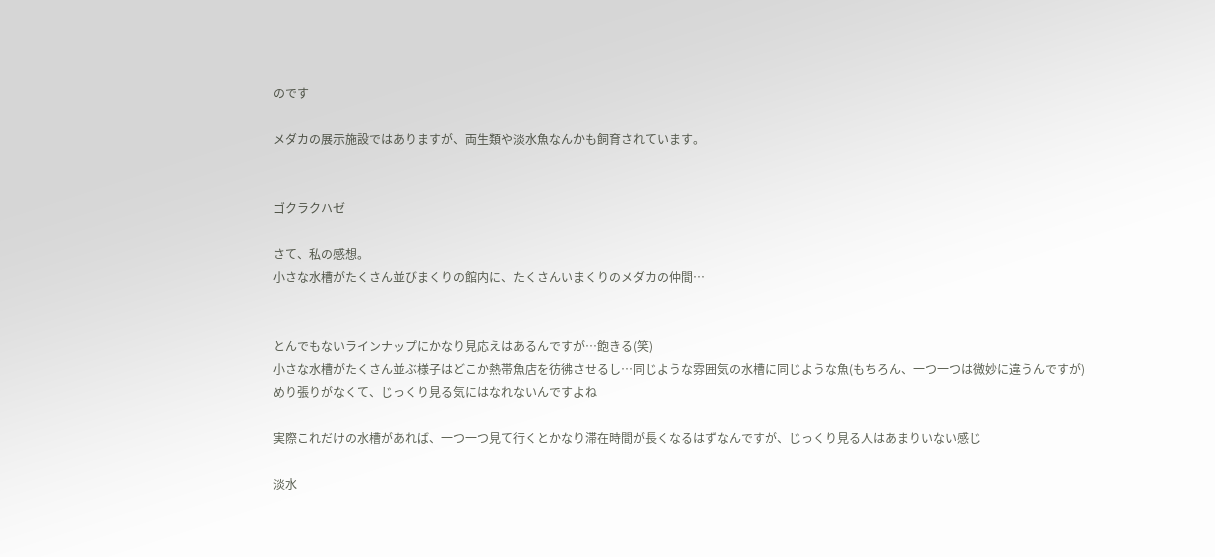のです

メダカの展示施設ではありますが、両生類や淡水魚なんかも飼育されています。


ゴクラクハゼ

さて、私の感想。
小さな水槽がたくさん並びまくりの館内に、たくさんいまくりのメダカの仲間…


とんでもないラインナップにかなり見応えはあるんですが…飽きる(笑)
小さな水槽がたくさん並ぶ様子はどこか熱帯魚店を彷彿させるし…同じような雰囲気の水槽に同じような魚(もちろん、一つ一つは微妙に違うんですが)
めり張りがなくて、じっくり見る気にはなれないんですよね

実際これだけの水槽があれば、一つ一つ見て行くとかなり滞在時間が長くなるはずなんですが、じっくり見る人はあまりいない感じ

淡水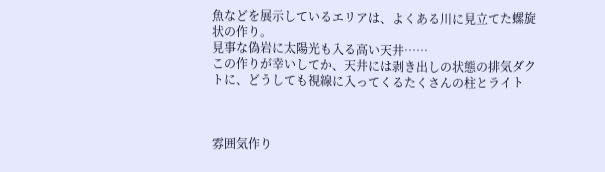魚などを展示しているエリアは、よくある川に見立てた螺旋状の作り。
見事な偽岩に太陽光も入る高い天井……
この作りが幸いしてか、天井には剥き出しの状態の排気ダクトに、どうしても視線に入ってくるたくさんの柱とライト



雰囲気作り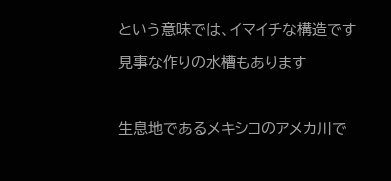という意味では、イマイチな構造です

見事な作りの水槽もあります



生息地であるメキシコのアメカ川で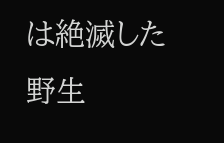は絶滅した野生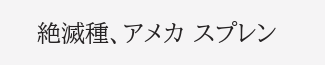絶滅種、アメカ スプレン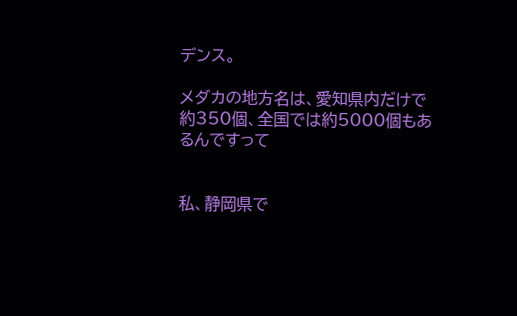デンス。

メダカの地方名は、愛知県内だけで約350個、全国では約5000個もあるんですって


私、静岡県で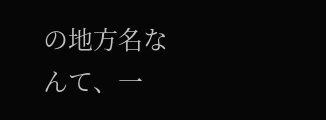の地方名なんて、一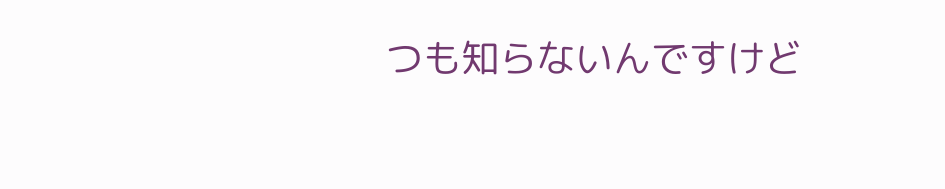つも知らないんですけど